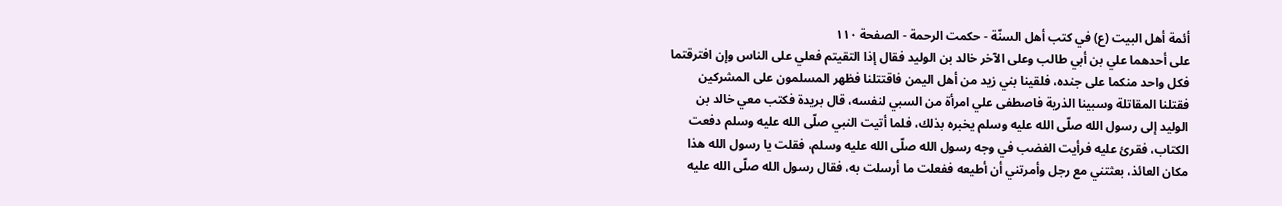أئمة أهل البيت (ع) في كتب أهل السنّة - حكمت الرحمة - الصفحة ١١٠
على أحدهما علي بن أبي طالب وعلى الآخر خالد بن الوليد فقال إذا التقيتم فعلي على الناس وإن افترقتما فكل واحد منكما على جنده، فلقينا بني زيد من أهل اليمن فاقتتلنا فظهر المسلمون على المشركين فقتلنا المقاتلة وسبينا الذرية فاصطفى علي امرأة من السبي لنفسه، قال بريدة فكتب معي خالد بن الوليد إلى رسول الله صلّى الله عليه وسلم يخبره بذلك، فلما أتيت النبي صلّى الله عليه وسلم دفعت الكتاب، فقرئ عليه فرأيت الغضب في وجه رسول الله صلّى الله عليه وسلم، فقلت يا رسول الله هذا مكان العائذ، بعثتني مع رجل وأمرتني أن أطيعه ففعلت ما أرسلت به، فقال رسول الله صلّى الله عليه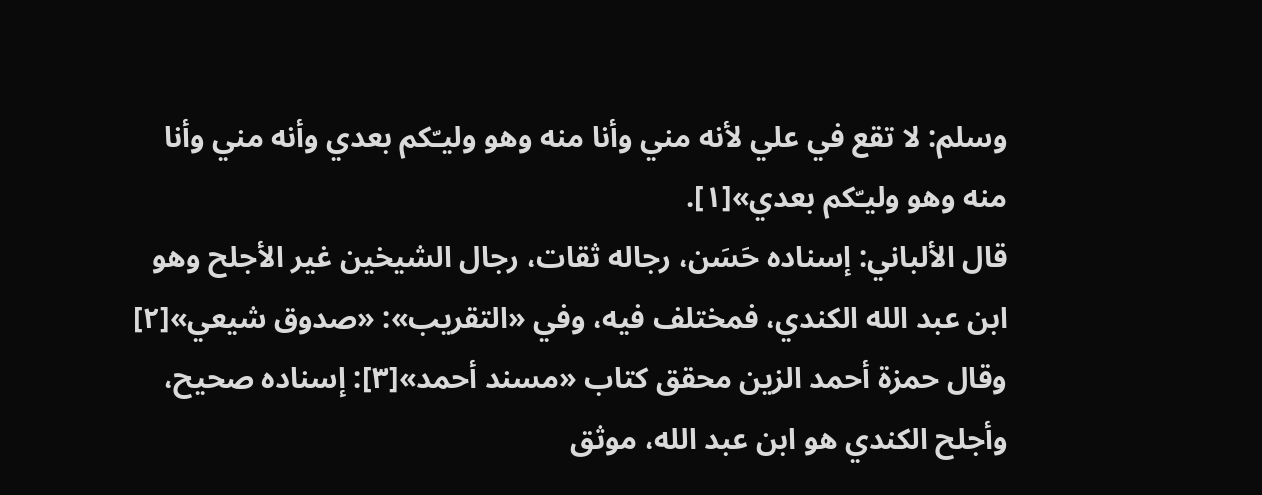وسلم: لا تقع في علي لأنه مني وأنا منه وهو وليـّكم بعدي وأنه مني وأنا منه وهو وليـّكم بعدي»[١].
قال الألباني: إسناده حَسَن، رجاله ثقات، رجال الشيخين غير الأجلح وهو ابن عبد الله الكندي، فمختلف فيه، وفي «التقريب»: «صدوق شيعي»[٢] وقال حمزة أحمد الزين محقق كتاب «مسند أحمد»[٣]: إسناده صحيح، وأجلح الكندي هو ابن عبد الله، موثق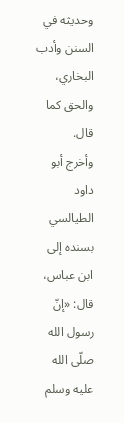وحديثه في السنن وأدب البخاري، والحق كما قال.
وأخرج أبو داود الطيالسي بسنده إلى ابن عباس، قال: «إنّ رسول الله صلّى الله عليه وسلم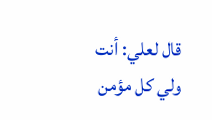قال لعلي: أنت ولي كل مؤمن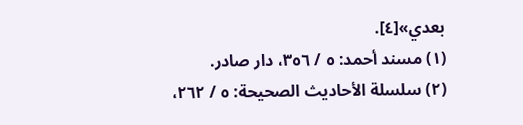بعدي»[٤].
(١) مسند أحمد: ٥ / ٣٥٦، دار صادر.
(٢) سلسلة الأحاديث الصحيحة: ٥ / ٢٦٢،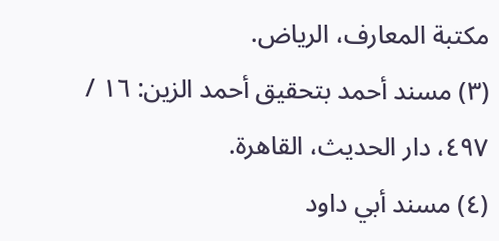مكتبة المعارف، الرياض.
(٣) مسند أحمد بتحقيق أحمد الزين: ١٦ / ٤٩٧، دار الحديث، القاهرة.
(٤) مسند أبي داود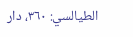الطيالسي: ٣٦٠، دار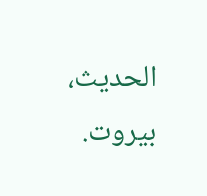الحديث، بيروت.